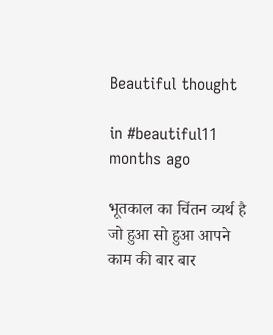Beautiful thought

in #beautiful11 months ago

भूतकाल का चिंतन व्यर्थ है जो हुआ सो हुआ आपने काम की बार बार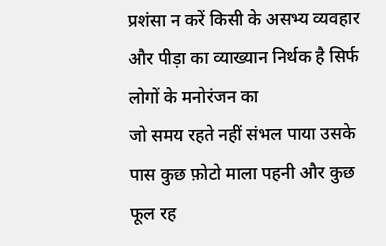प्रशंसा न करें किसी के असभ्य व्यवहार और पीड़ा का व्याख्यान निर्थक है सिर्फ लोगों के मनोरंजन का
जो समय रहते नहीं संभल पाया उसके पास कुछ फ़ोटो माला पहनी और कुछ फूल रह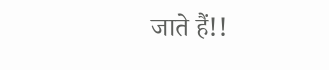जाते हैं!!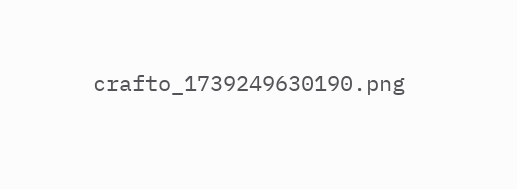crafto_1739249630190.png